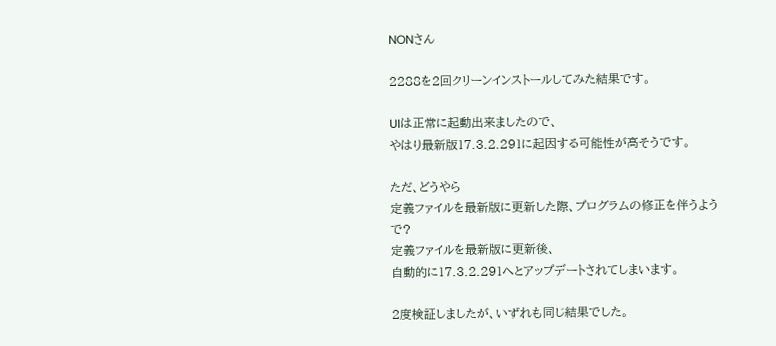NONさん

2288を2回クリーンインストールしてみた結果です。

UIは正常に起動出来ましたので、
やはり最新版17.3.2.291に起因する可能性が高そうです。

ただ、どうやら
定義ファイルを最新版に更新した際、プログラムの修正を伴うようで?
定義ファイルを最新版に更新後、
自動的に17.3.2.291へとアップデートされてしまいます。

2度検証しましたが、いずれも同じ結果でした。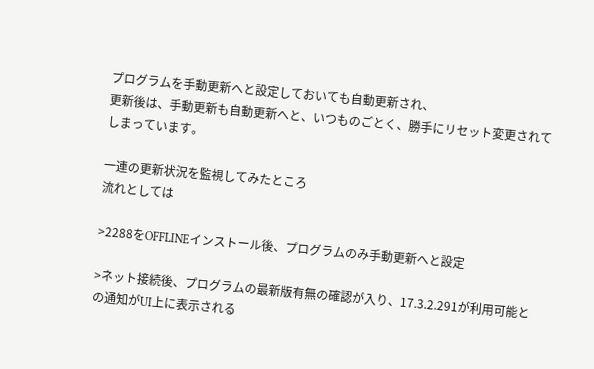プログラムを手動更新へと設定しておいても自動更新され、
更新後は、手動更新も自動更新へと、いつものごとく、勝手にリセット変更されてしまっています。

一連の更新状況を監視してみたところ
流れとしては

>2288をOFFLINEインストール後、プログラムのみ手動更新へと設定

>ネット接続後、プログラムの最新版有無の確認が入り、17.3.2.291が利用可能との通知がUI上に表示される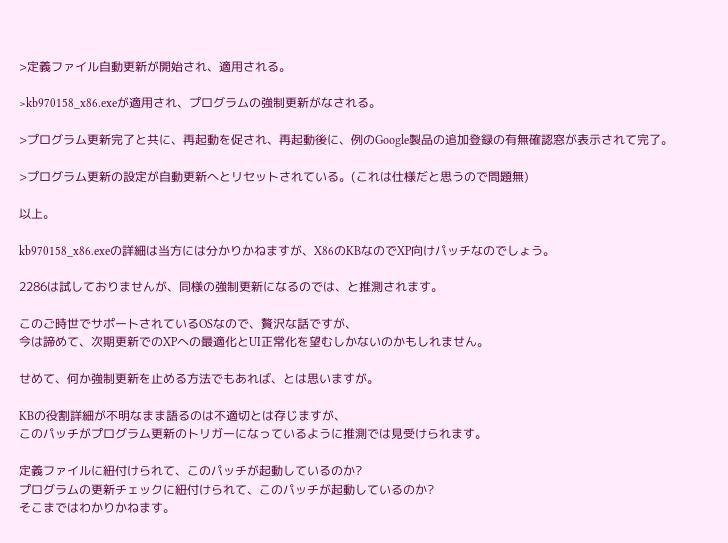>定義ファイル自動更新が開始され、適用される。

>kb970158_x86.exeが適用され、プログラムの強制更新がなされる。

>プログラム更新完了と共に、再起動を促され、再起動後に、例のGoogle製品の追加登録の有無確認窓が表示されて完了。

>プログラム更新の設定が自動更新へとリセットされている。(これは仕様だと思うので問題無)

以上。

kb970158_x86.exeの詳細は当方には分かりかねますが、X86のKBなのでXP向けパッチなのでしょう。

2286は試しておりませんが、同様の強制更新になるのでは、と推測されます。

このご時世でサポートされているOSなので、贅沢な話ですが、
今は諦めて、次期更新でのXPへの最適化とUI正常化を望むしかないのかもしれません。

せめて、何か強制更新を止める方法でもあれば、とは思いますが。

KBの役割詳細が不明なまま語るのは不適切とは存じますが、
このパッチがプログラム更新のトリガーになっているように推測では見受けられます。

定義ファイルに紐付けられて、このパッチが起動しているのか?
プログラムの更新チェックに紐付けられて、このパッチが起動しているのか?
そこまではわかりかねます。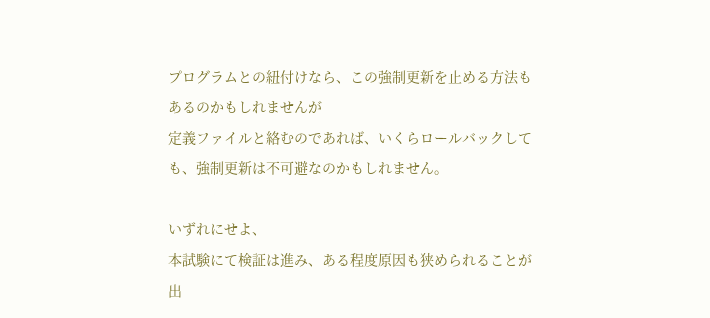プログラムとの紐付けなら、この強制更新を止める方法もあるのかもしれませんが
定義ファイルと絡むのであれば、いくらロールバックしても、強制更新は不可避なのかもしれません。

いずれにせよ、
本試験にて検証は進み、ある程度原因も狭められることが出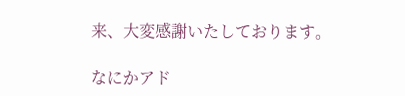来、大変感謝いたしております。

なにかアド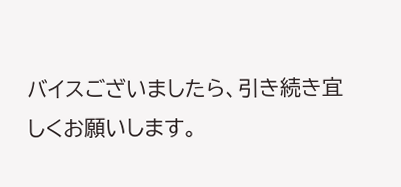バイスございましたら、引き続き宜しくお願いします。